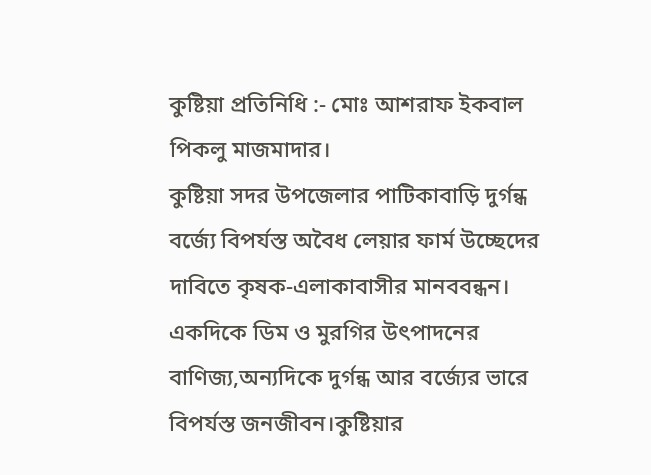কুষ্টিয়া প্রতিনিধি :- মোঃ আশরাফ ইকবাল পিকলু মাজমাদার।
কুষ্টিয়া সদর উপজেলার পাটিকাবাড়ি দুর্গন্ধ বর্জ্যে বিপর্যস্ত অবৈধ লেয়ার ফার্ম উচ্ছেদের দাবিতে কৃষক-এলাকাবাসীর মানববন্ধন।
একদিকে ডিম ও মুরগির উৎপাদনের বাণিজ্য,অন্যদিকে দুর্গন্ধ আর বর্জ্যের ভারে বিপর্যস্ত জনজীবন।কুষ্টিয়ার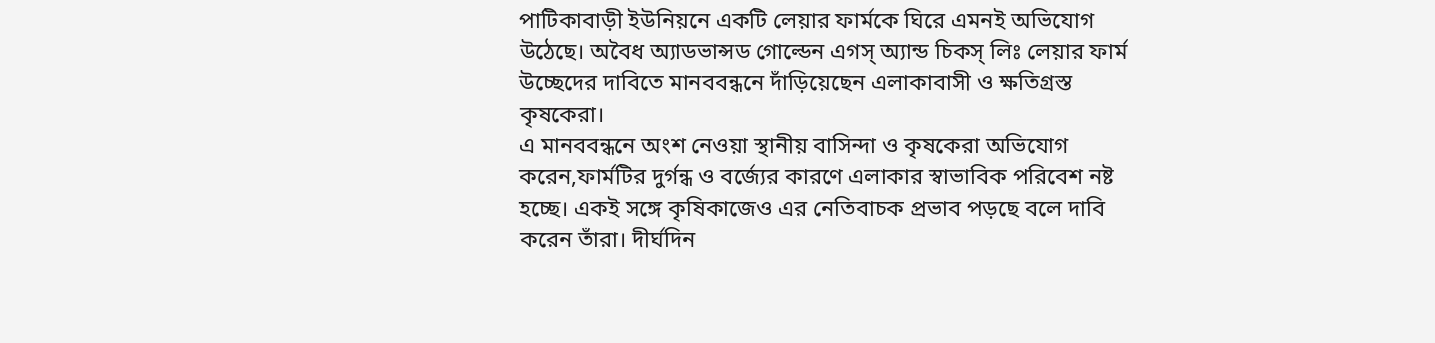পাটিকাবাড়ী ইউনিয়নে একটি লেয়ার ফার্মকে ঘিরে এমনই অভিযোগ উঠেছে। অবৈধ অ্যাডভান্সড গোল্ডেন এগস্ অ্যান্ড চিকস্ লিঃ লেয়ার ফার্ম উচ্ছেদের দাবিতে মানববন্ধনে দাঁড়িয়েছেন এলাকাবাসী ও ক্ষতিগ্রস্ত কৃষকেরা।
এ মানববন্ধনে অংশ নেওয়া স্থানীয় বাসিন্দা ও কৃষকেরা অভিযোগ করেন,ফার্মটির দুর্গন্ধ ও বর্জ্যের কারণে এলাকার স্বাভাবিক পরিবেশ নষ্ট হচ্ছে। একই সঙ্গে কৃষিকাজেও এর নেতিবাচক প্রভাব পড়ছে বলে দাবি করেন তাঁরা। দীর্ঘদিন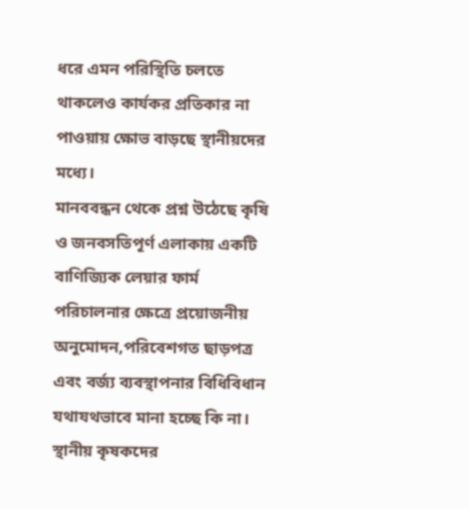ধরে এমন পরিস্থিতি চলতে থাকলেও কার্যকর প্রতিকার না পাওয়ায় ক্ষোভ বাড়ছে স্থানীয়দের মধ্যে।
মানববন্ধন থেকে প্রশ্ন উঠেছে কৃষি ও জনবসতিপূর্ণ এলাকায় একটি বাণিজ্যিক লেয়ার ফার্ম পরিচালনার ক্ষেত্রে প্রয়োজনীয় অনুমোদন,পরিবেশগত ছাড়পত্র এবং বর্জ্য ব্যবস্থাপনার বিধিবিধান যথাযথভাবে মানা হচ্ছে কি না।
স্থানীয় কৃষকদের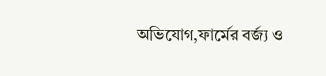অভিযোগ,ফার্মের বর্জ্য ও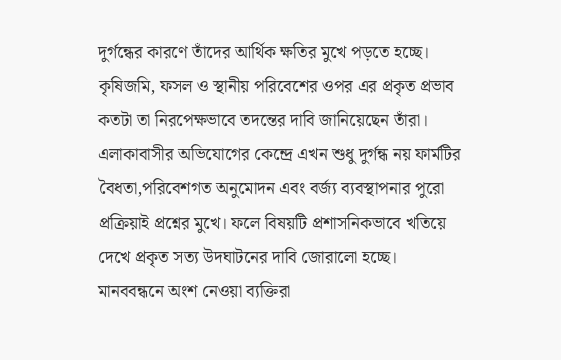দুর্গন্ধের কারণে তাঁদের আর্থিক ক্ষতির মুখে পড়তে হচ্ছে। কৃষিজমি, ফসল ও স্থানীয় পরিবেশের ওপর এর প্রকৃত প্রভাব কতটা তা নিরপেক্ষভাবে তদন্তের দাবি জানিয়েছেন তাঁরা।
এলাকাবাসীর অভিযোগের কেন্দ্রে এখন শুধু দুর্গন্ধ নয় ফার্মটির বৈধতা,পরিবেশগত অনুমোদন এবং বর্জ্য ব্যবস্থাপনার পুরো প্রক্রিয়াই প্রশ্নের মুখে। ফলে বিষয়টি প্রশাসনিকভাবে খতিয়ে দেখে প্রকৃত সত্য উদঘাটনের দাবি জোরালো হচ্ছে।
মানববন্ধনে অংশ নেওয়া ব্যক্তিরা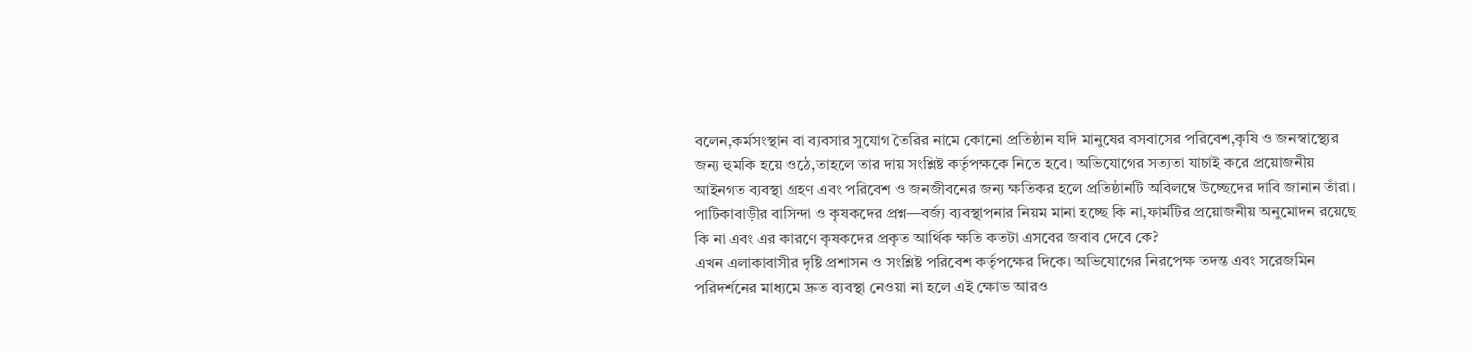বলেন,কর্মসংস্থান বা ব্যবসার সুযোগ তৈরির নামে কোনো প্রতিষ্ঠান যদি মানুষের বসবাসের পরিবেশ,কৃষি ও জনস্বাস্থ্যের জন্য হুমকি হয়ে ওঠে,তাহলে তার দায় সংশ্লিষ্ট কর্তৃপক্ষকে নিতে হবে। অভিযোগের সত্যতা যাচাই করে প্রয়োজনীয় আইনগত ব্যবস্থা গ্রহণ এবং পরিবেশ ও জনজীবনের জন্য ক্ষতিকর হলে প্রতিষ্ঠানটি অবিলম্বে উচ্ছেদের দাবি জানান তাঁরা।
পাটিকাবাড়ীর বাসিন্দা ও কৃষকদের প্রশ্ন—বর্জ্য ব্যবস্থাপনার নিয়ম মানা হচ্ছে কি না,ফার্মটির প্রয়োজনীয় অনুমোদন রয়েছে কি না এবং এর কারণে কৃষকদের প্রকৃত আর্থিক ক্ষতি কতটা এসবের জবাব দেবে কে?
এখন এলাকাবাসীর দৃষ্টি প্রশাসন ও সংশ্লিষ্ট পরিবেশ কর্তৃপক্ষের দিকে। অভিযোগের নিরপেক্ষ তদন্ত এবং সরেজমিন পরিদর্শনের মাধ্যমে দ্রুত ব্যবস্থা নেওয়া না হলে এই ক্ষোভ আরও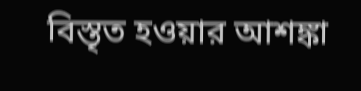বিস্তৃত হওয়ার আশঙ্কা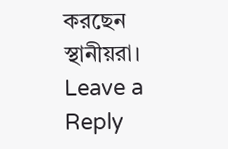করছেন স্থানীয়রা।
Leave a Reply